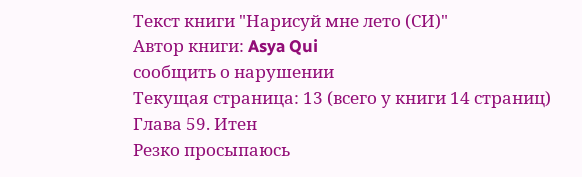Текст книги "Нарисуй мне лето (СИ)"
Автор книги: Asya Qui
сообщить о нарушении
Текущая страница: 13 (всего у книги 14 страниц)
Глава 59. Итен
Резко просыпаюсь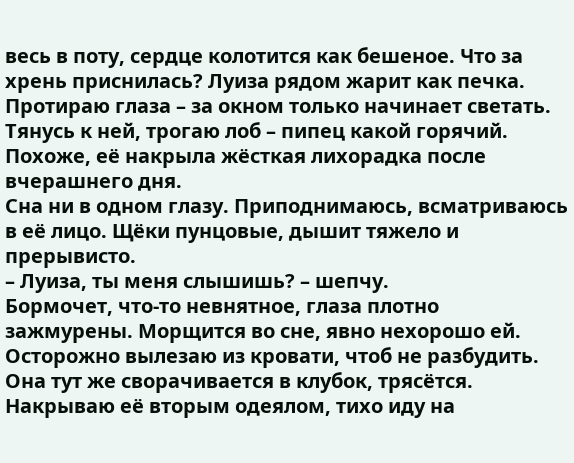весь в поту, сердце колотится как бешеное. Что за хрень приснилась? Луиза рядом жарит как печка. Протираю глаза – за окном только начинает светать. Тянусь к ней, трогаю лоб – пипец какой горячий. Похоже, её накрыла жёсткая лихорадка после вчерашнего дня.
Сна ни в одном глазу. Приподнимаюсь, всматриваюсь в её лицо. Щёки пунцовые, дышит тяжело и прерывисто.
– Луиза, ты меня слышишь? – шепчу.
Бормочет, что-то невнятное, глаза плотно зажмурены. Морщится во сне, явно нехорошо ей. Осторожно вылезаю из кровати, чтоб не разбудить. Она тут же сворачивается в клубок, трясётся. Накрываю её вторым одеялом, тихо иду на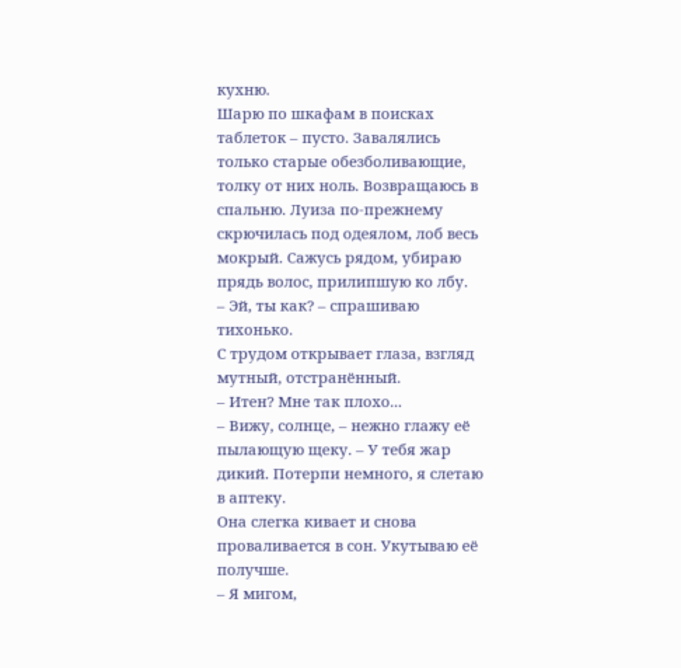кухню.
Шарю по шкафам в поисках таблеток – пусто. Завалялись только старые обезболивающие, толку от них ноль. Возвращаюсь в спальню. Луиза по-прежнему скрючилась под одеялом, лоб весь мокрый. Сажусь рядом, убираю прядь волос, прилипшую ко лбу.
– Эй, ты как? – спрашиваю тихонько.
С трудом открывает глаза, взгляд мутный, отстранённый.
– Итен? Мне так плохо...
– Вижу, солнце, – нежно глажу её пылающую щеку. – У тебя жар дикий. Потерпи немного, я слетаю в аптеку.
Она слегка кивает и снова проваливается в сон. Укутываю её получше.
– Я мигом,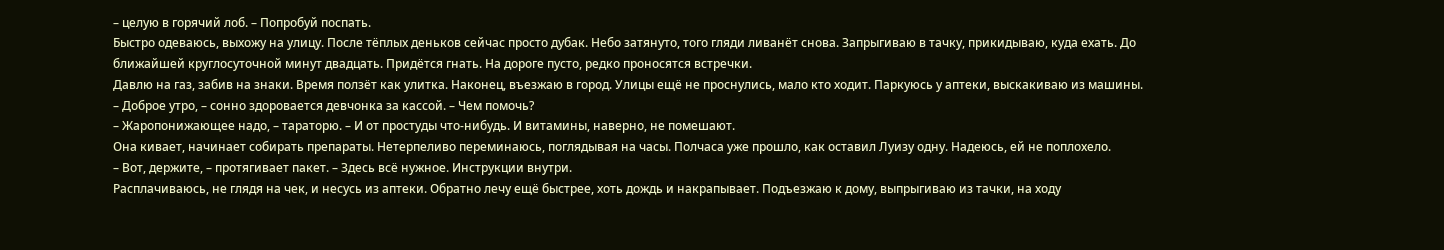– целую в горячий лоб. – Попробуй поспать.
Быстро одеваюсь, выхожу на улицу. После тёплых деньков сейчас просто дубак. Небо затянуто, того гляди ливанёт снова. Запрыгиваю в тачку, прикидываю, куда ехать. До ближайшей круглосуточной минут двадцать. Придётся гнать. На дороге пусто, редко проносятся встречки.
Давлю на газ, забив на знаки. Время ползёт как улитка. Наконец, въезжаю в город. Улицы ещё не проснулись, мало кто ходит. Паркуюсь у аптеки, выскакиваю из машины.
– Доброе утро, – сонно здоровается девчонка за кассой. – Чем помочь?
– Жаропонижающее надо, – тараторю. – И от простуды что-нибудь. И витамины, наверно, не помешают.
Она кивает, начинает собирать препараты. Нетерпеливо переминаюсь, поглядывая на часы. Полчаса уже прошло, как оставил Луизу одну. Надеюсь, ей не поплохело.
– Вот, держите, – протягивает пакет. – Здесь всё нужное. Инструкции внутри.
Расплачиваюсь, не глядя на чек, и несусь из аптеки. Обратно лечу ещё быстрее, хоть дождь и накрапывает. Подъезжаю к дому, выпрыгиваю из тачки, на ходу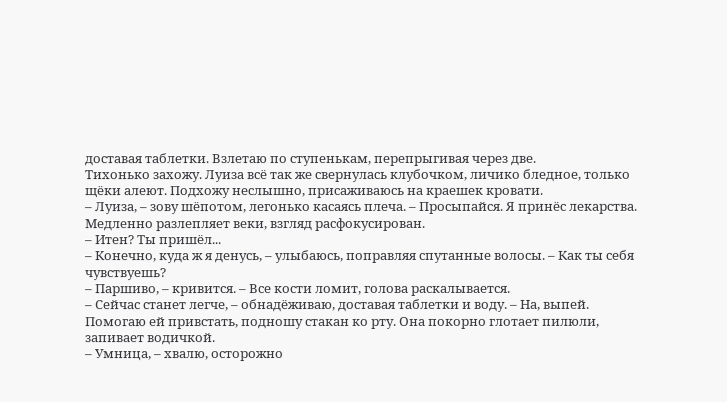доставая таблетки. Взлетаю по ступенькам, перепрыгивая через две.
Тихонько захожу. Луиза всё так же свернулась клубочком, личико бледное, только щёки алеют. Подхожу неслышно, присаживаюсь на краешек кровати.
– Луиза, – зову шёпотом, легонько касаясь плеча. – Просыпайся. Я принёс лекарства.
Медленно разлепляет веки, взгляд расфокусирован.
– Итен? Ты пришёл...
– Конечно, куда ж я денусь, – улыбаюсь, поправляя спутанные волосы. – Как ты себя чувствуешь?
– Паршиво, – кривится. – Все кости ломит, голова раскалывается.
– Сейчас станет легче, – обнадёживаю, доставая таблетки и воду. – На, выпей.
Помогаю ей привстать, подношу стакан ко рту. Она покорно глотает пилюли, запивает водичкой.
– Умница, – хвалю, осторожно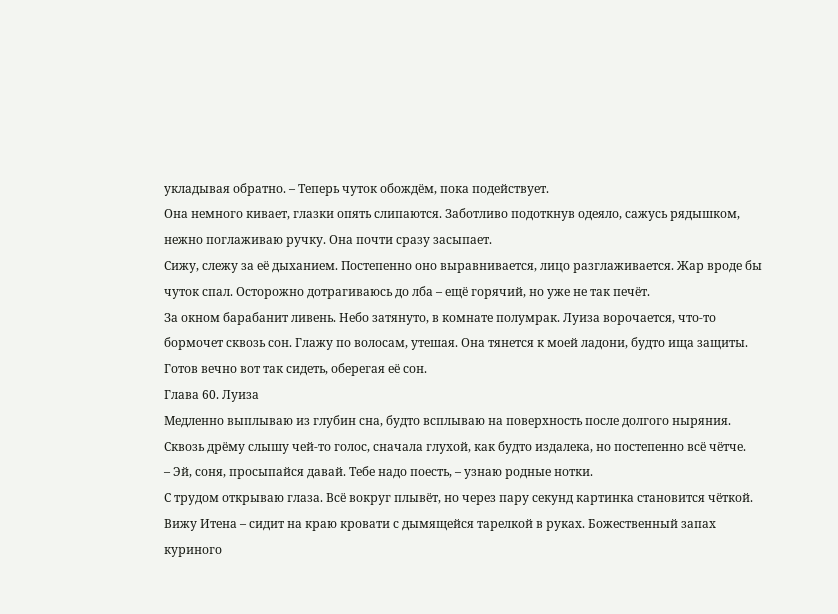укладывая обратно. – Теперь чуток обождём, пока подействует.
Она немного кивает, глазки опять слипаются. Заботливо подоткнув одеяло, сажусь рядышком, нежно поглаживаю ручку. Она почти сразу засыпает.
Сижу, слежу за её дыханием. Постепенно оно выравнивается, лицо разглаживается. Жар вроде бы чуток спал. Осторожно дотрагиваюсь до лба – ещё горячий, но уже не так печёт.
За окном барабанит ливень. Небо затянуто, в комнате полумрак. Луиза ворочается, что-то бормочет сквозь сон. Глажу по волосам, утешая. Она тянется к моей ладони, будто ища защиты. Готов вечно вот так сидеть, оберегая её сон.
Глава 60. Луиза
Медленно выплываю из глубин сна, будто всплываю на поверхность после долгого ныряния. Сквозь дрёму слышу чей-то голос, сначала глухой, как будто издалека, но постепенно всё чётче.
– Эй, соня, просыпайся давай. Тебе надо поесть, – узнаю родные нотки.
С трудом открываю глаза. Всё вокруг плывёт, но через пару секунд картинка становится чёткой. Вижу Итена – сидит на краю кровати с дымящейся тарелкой в руках. Божественный запах куриного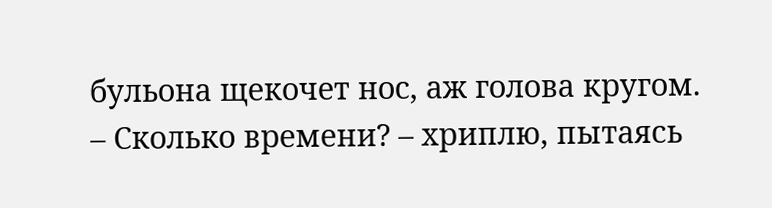бульона щекочет нос, аж голова кругом.
– Сколько времени? – хриплю, пытаясь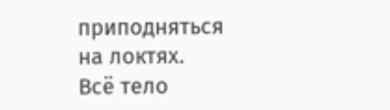приподняться на локтях.
Всё тело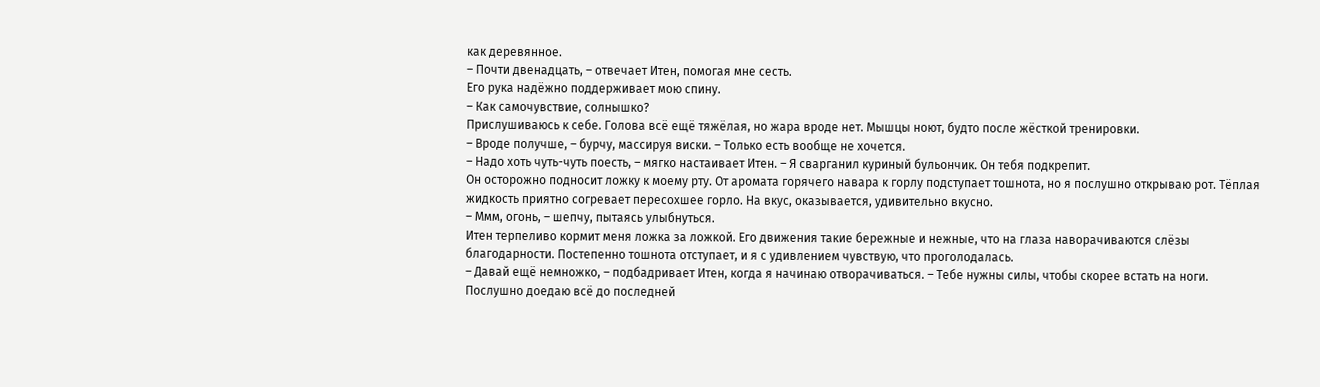как деревянное.
– Почти двенадцать, – отвечает Итен, помогая мне сесть.
Его рука надёжно поддерживает мою спину.
– Как самочувствие, солнышко?
Прислушиваюсь к себе. Голова всё ещё тяжёлая, но жара вроде нет. Мышцы ноют, будто после жёсткой тренировки.
– Вроде получше, – бурчу, массируя виски. – Только есть вообще не хочется.
– Надо хоть чуть-чуть поесть, – мягко настаивает Итен. – Я сварганил куриный бульончик. Он тебя подкрепит.
Он осторожно подносит ложку к моему рту. От аромата горячего навара к горлу подступает тошнота, но я послушно открываю рот. Тёплая жидкость приятно согревает пересохшее горло. На вкус, оказывается, удивительно вкусно.
– Ммм, огонь, – шепчу, пытаясь улыбнуться.
Итен терпеливо кормит меня ложка за ложкой. Его движения такие бережные и нежные, что на глаза наворачиваются слёзы благодарности. Постепенно тошнота отступает, и я с удивлением чувствую, что проголодалась.
– Давай ещё немножко, – подбадривает Итен, когда я начинаю отворачиваться. – Тебе нужны силы, чтобы скорее встать на ноги.
Послушно доедаю всё до последней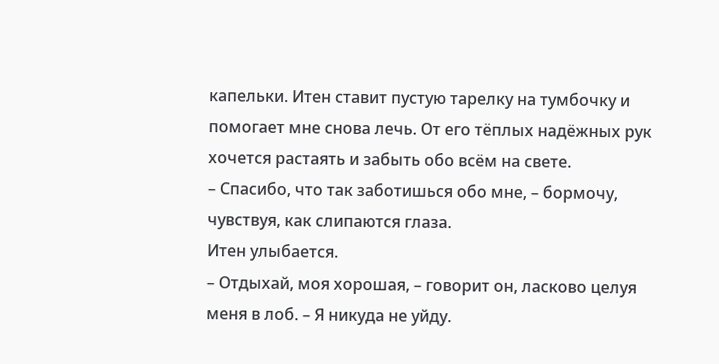капельки. Итен ставит пустую тарелку на тумбочку и помогает мне снова лечь. От его тёплых надёжных рук хочется растаять и забыть обо всём на свете.
– Спасибо, что так заботишься обо мне, – бормочу, чувствуя, как слипаются глаза.
Итен улыбается.
– Отдыхай, моя хорошая, – говорит он, ласково целуя меня в лоб. – Я никуда не уйду.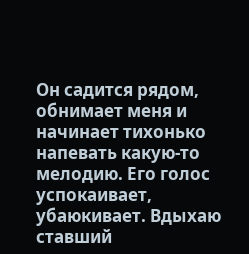Он садится рядом, обнимает меня и начинает тихонько напевать какую-то мелодию. Его голос успокаивает, убаюкивает. Вдыхаю ставший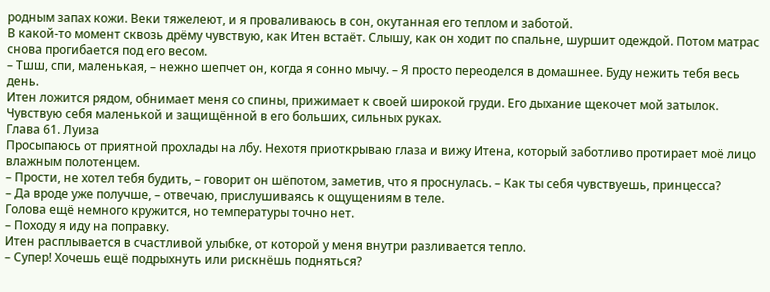родным запах кожи. Веки тяжелеют, и я проваливаюсь в сон, окутанная его теплом и заботой.
В какой-то момент сквозь дрёму чувствую, как Итен встаёт. Слышу, как он ходит по спальне, шуршит одеждой. Потом матрас снова прогибается под его весом.
– Тшш, спи, маленькая, – нежно шепчет он, когда я сонно мычу. – Я просто переоделся в домашнее. Буду нежить тебя весь день.
Итен ложится рядом, обнимает меня со спины, прижимает к своей широкой груди. Его дыхание щекочет мой затылок. Чувствую себя маленькой и защищённой в его больших, сильных руках.
Глава 61. Луиза
Просыпаюсь от приятной прохлады на лбу. Нехотя приоткрываю глаза и вижу Итена, который заботливо протирает моё лицо влажным полотенцем.
– Прости, не хотел тебя будить, – говорит он шёпотом, заметив, что я проснулась. – Как ты себя чувствуешь, принцесса?
– Да вроде уже получше, – отвечаю, прислушиваясь к ощущениям в теле.
Голова ещё немного кружится, но температуры точно нет.
– Походу я иду на поправку.
Итен расплывается в счастливой улыбке, от которой у меня внутри разливается тепло.
– Супер! Хочешь ещё подрыхнуть или рискнёшь подняться?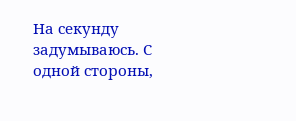На секунду задумываюсь. С одной стороны,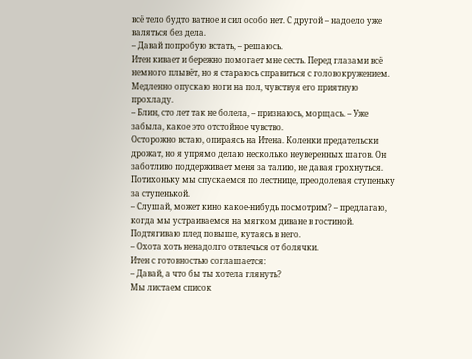всё тело будто ватное и сил особо нет. С другой – надоело уже валяться без дела.
– Давай попробую встать, – решаюсь.
Итен кивает и бережно помогает мне сесть. Перед глазами всё немного плывёт, но я стараюсь справиться с головокружением. Медленно опускаю ноги на пол, чувствуя его приятную прохладу.
– Блин, сто лет так не болела, – признаюсь, морщась. – Уже забыла, какое это отстойное чувство.
Осторожно встаю, опираясь на Итена. Коленки предательски дрожат, но я упрямо делаю несколько неуверенных шагов. Он заботливо поддерживает меня за талию, не давая грохнуться. Потихоньку мы спускаемся по лестнице, преодолевая ступеньку за ступенькой.
– Слушай, может кино какое-нибудь посмотрим? – предлагаю, когда мы устраиваемся на мягком диване в гостиной.
Подтягиваю плед повыше, кутаясь в него.
– Охота хоть ненадолго отвлечься от болячки.
Итен с готовностью соглашается:
– Давай, а что бы ты хотела глянуть?
Мы листаем список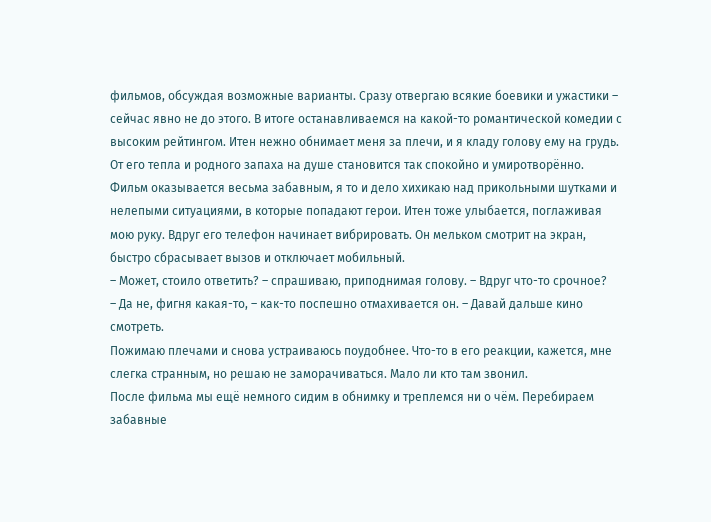фильмов, обсуждая возможные варианты. Сразу отвергаю всякие боевики и ужастики – сейчас явно не до этого. В итоге останавливаемся на какой-то романтической комедии с высоким рейтингом. Итен нежно обнимает меня за плечи, и я кладу голову ему на грудь. От его тепла и родного запаха на душе становится так спокойно и умиротворённо.
Фильм оказывается весьма забавным, я то и дело хихикаю над прикольными шутками и нелепыми ситуациями, в которые попадают герои. Итен тоже улыбается, поглаживая мою руку. Вдруг его телефон начинает вибрировать. Он мельком смотрит на экран, быстро сбрасывает вызов и отключает мобильный.
– Может, стоило ответить? – спрашиваю, приподнимая голову. – Вдруг что-то срочное?
– Да не, фигня какая-то, – как-то поспешно отмахивается он. – Давай дальше кино смотреть.
Пожимаю плечами и снова устраиваюсь поудобнее. Что-то в его реакции, кажется, мне слегка странным, но решаю не заморачиваться. Мало ли кто там звонил.
После фильма мы ещё немного сидим в обнимку и треплемся ни о чём. Перебираем забавные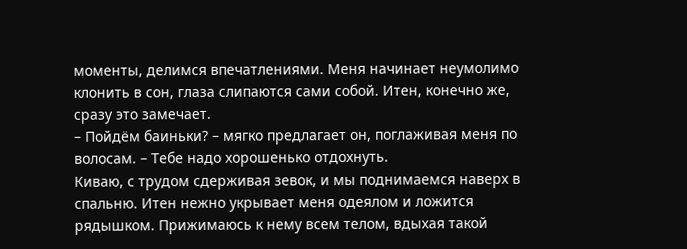моменты, делимся впечатлениями. Меня начинает неумолимо клонить в сон, глаза слипаются сами собой. Итен, конечно же, сразу это замечает.
– Пойдём баиньки? – мягко предлагает он, поглаживая меня по волосам. – Тебе надо хорошенько отдохнуть.
Киваю, с трудом сдерживая зевок, и мы поднимаемся наверх в спальню. Итен нежно укрывает меня одеялом и ложится рядышком. Прижимаюсь к нему всем телом, вдыхая такой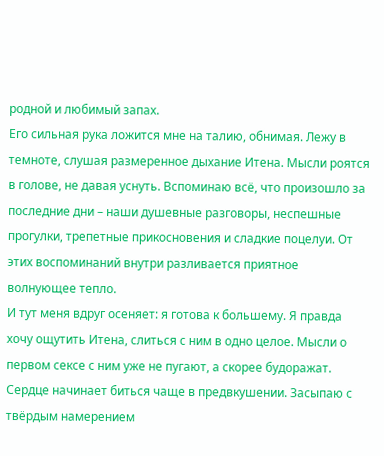родной и любимый запах.
Его сильная рука ложится мне на талию, обнимая. Лежу в темноте, слушая размеренное дыхание Итена. Мысли роятся в голове, не давая уснуть. Вспоминаю всё, что произошло за последние дни – наши душевные разговоры, неспешные прогулки, трепетные прикосновения и сладкие поцелуи. От этих воспоминаний внутри разливается приятное волнующее тепло.
И тут меня вдруг осеняет: я готова к большему. Я правда хочу ощутить Итена, слиться с ним в одно целое. Мысли о первом сексе с ним уже не пугают, а скорее будоражат. Сердце начинает биться чаще в предвкушении. Засыпаю с твёрдым намерением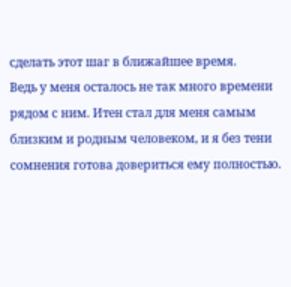сделать этот шаг в ближайшее время.
Ведь у меня осталось не так много времени рядом с ним. Итен стал для меня самым близким и родным человеком, и я без тени сомнения готова довериться ему полностью.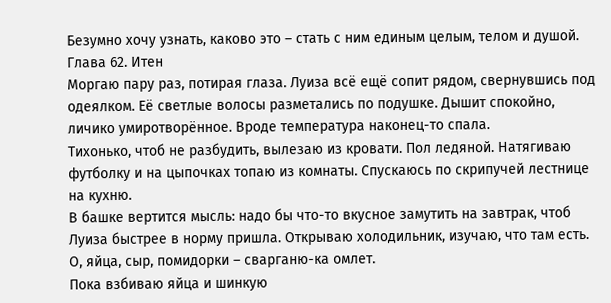Безумно хочу узнать, каково это – стать с ним единым целым, телом и душой.
Глава 62. Итен
Моргаю пару раз, потирая глаза. Луиза всё ещё сопит рядом, свернувшись под одеялком. Её светлые волосы разметались по подушке. Дышит спокойно, личико умиротворённое. Вроде температура наконец-то спала.
Тихонько, чтоб не разбудить, вылезаю из кровати. Пол ледяной. Натягиваю футболку и на цыпочках топаю из комнаты. Спускаюсь по скрипучей лестнице на кухню.
В башке вертится мысль: надо бы что-то вкусное замутить на завтрак, чтоб Луиза быстрее в норму пришла. Открываю холодильник, изучаю, что там есть. О, яйца, сыр, помидорки – сварганю-ка омлет.
Пока взбиваю яйца и шинкую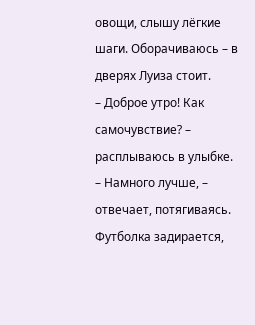овощи, слышу лёгкие шаги. Оборачиваюсь – в дверях Луиза стоит.
– Доброе утро! Как самочувствие? – расплываюсь в улыбке.
– Намного лучше, – отвечает, потягиваясь.
Футболка задирается,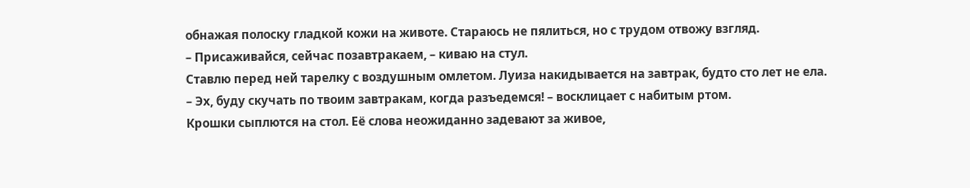обнажая полоску гладкой кожи на животе. Стараюсь не пялиться, но с трудом отвожу взгляд.
– Присаживайся, сейчас позавтракаем, – киваю на стул.
Ставлю перед ней тарелку с воздушным омлетом. Луиза накидывается на завтрак, будто сто лет не ела.
– Эх, буду скучать по твоим завтракам, когда разъедемся! – восклицает с набитым ртом.
Крошки сыплются на стол. Её слова неожиданно задевают за живое,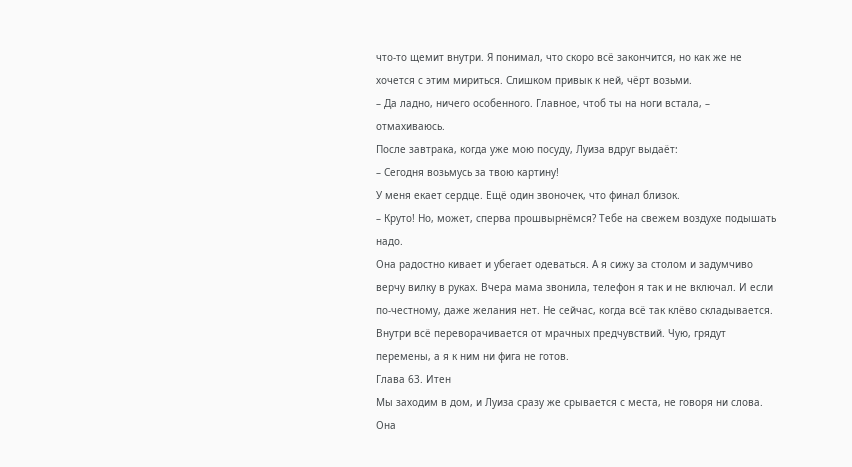что-то щемит внутри. Я понимал, что скоро всё закончится, но как же не хочется с этим мириться. Слишком привык к ней, чёрт возьми.
– Да ладно, ничего особенного. Главное, чтоб ты на ноги встала, – отмахиваюсь.
После завтрака, когда уже мою посуду, Луиза вдруг выдаёт:
– Сегодня возьмусь за твою картину!
У меня екает сердце. Ещё один звоночек, что финал близок.
– Круто! Но, может, сперва прошвырнёмся? Тебе на свежем воздухе подышать надо.
Она радостно кивает и убегает одеваться. А я сижу за столом и задумчиво верчу вилку в руках. Вчера мама звонила, телефон я так и не включал. И если по-честному, даже желания нет. Не сейчас, когда всё так клёво складывается. Внутри всё переворачивается от мрачных предчувствий. Чую, грядут перемены, а я к ним ни фига не готов.
Глава 63. Итен
Мы заходим в дом, и Луиза сразу же срывается с места, не говоря ни слова. Она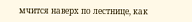мчится наверх по лестнице, как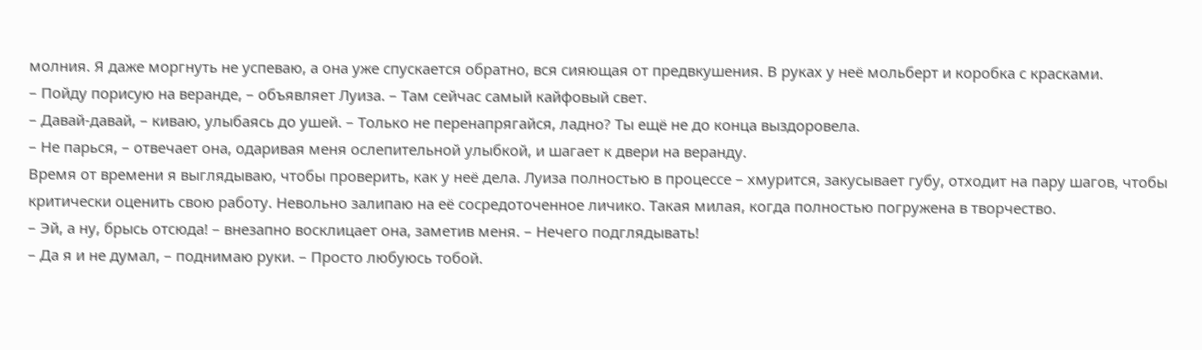молния. Я даже моргнуть не успеваю, а она уже спускается обратно, вся сияющая от предвкушения. В руках у неё мольберт и коробка с красками.
– Пойду порисую на веранде, – объявляет Луиза. – Там сейчас самый кайфовый свет.
– Давай-давай, – киваю, улыбаясь до ушей. – Только не перенапрягайся, ладно? Ты ещё не до конца выздоровела.
– Не парься, – отвечает она, одаривая меня ослепительной улыбкой, и шагает к двери на веранду.
Время от времени я выглядываю, чтобы проверить, как у неё дела. Луиза полностью в процессе – хмурится, закусывает губу, отходит на пару шагов, чтобы критически оценить свою работу. Невольно залипаю на её сосредоточенное личико. Такая милая, когда полностью погружена в творчество.
– Эй, а ну, брысь отсюда! – внезапно восклицает она, заметив меня. – Нечего подглядывать!
– Да я и не думал, – поднимаю руки. – Просто любуюсь тобой.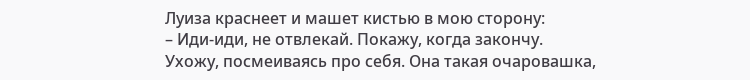Луиза краснеет и машет кистью в мою сторону:
– Иди-иди, не отвлекай. Покажу, когда закончу.
Ухожу, посмеиваясь про себя. Она такая очаровашка,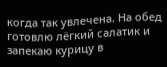когда так увлечена. На обед готовлю лёгкий салатик и запекаю курицу в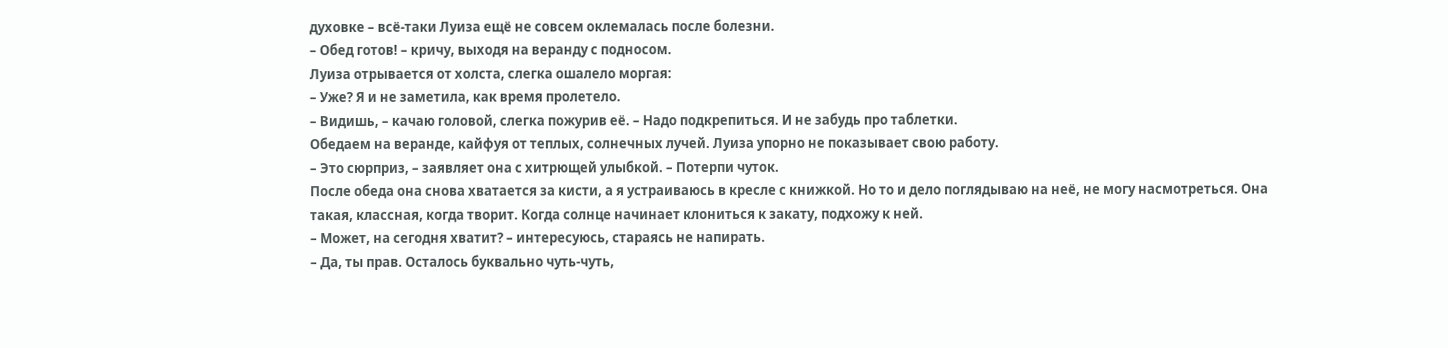духовке – всё-таки Луиза ещё не совсем оклемалась после болезни.
– Обед готов! – кричу, выходя на веранду с подносом.
Луиза отрывается от холста, слегка ошалело моргая:
– Уже? Я и не заметила, как время пролетело.
– Видишь, – качаю головой, слегка пожурив её. – Надо подкрепиться. И не забудь про таблетки.
Обедаем на веранде, кайфуя от теплых, солнечных лучей. Луиза упорно не показывает свою работу.
– Это сюрприз, – заявляет она с хитрющей улыбкой. – Потерпи чуток.
После обеда она снова хватается за кисти, а я устраиваюсь в кресле с книжкой. Но то и дело поглядываю на неё, не могу насмотреться. Она такая, классная, когда творит. Когда солнце начинает клониться к закату, подхожу к ней.
– Может, на сегодня хватит? – интересуюсь, стараясь не напирать.
– Да, ты прав. Осталось буквально чуть-чуть,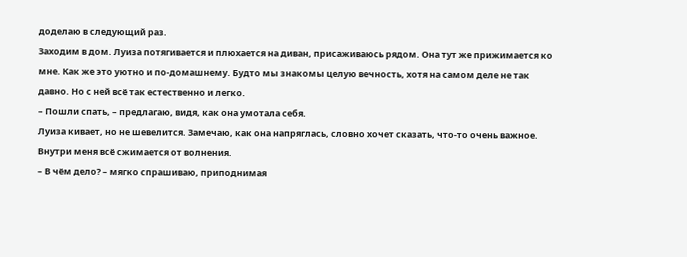доделаю в следующий раз.
Заходим в дом. Луиза потягивается и плюхается на диван, присаживаюсь рядом. Она тут же прижимается ко мне. Как же это уютно и по-домашнему. Будто мы знакомы целую вечность, хотя на самом деле не так давно. Но с ней всё так естественно и легко.
– Пошли спать, – предлагаю, видя, как она умотала себя.
Луиза кивает, но не шевелится. Замечаю, как она напряглась, словно хочет сказать, что-то очень важное. Внутри меня всё сжимается от волнения.
– В чём дело? – мягко спрашиваю, приподнимая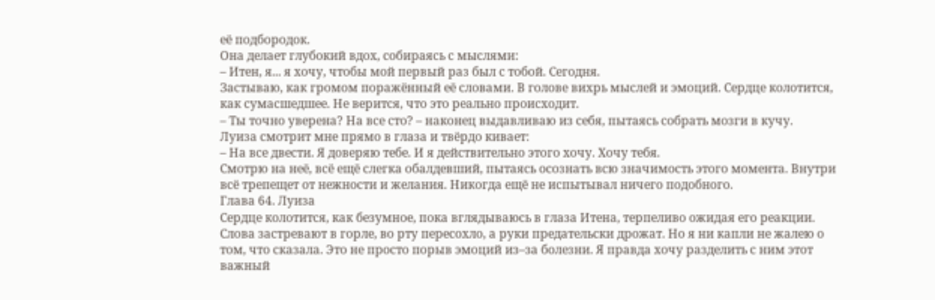её подбородок.
Она делает глубокий вдох, собираясь с мыслями:
– Итен, я... я хочу, чтобы мой первый раз был с тобой. Сегодня.
Застываю, как громом поражённый её словами. В голове вихрь мыслей и эмоций. Сердце колотится, как сумасшедшее. Не верится, что это реально происходит.
– Ты точно уверена? На все сто? – наконец выдавливаю из себя, пытаясь собрать мозги в кучу.
Луиза смотрит мне прямо в глаза и твёрдо кивает:
– На все двести. Я доверяю тебе. И я действительно этого хочу. Хочу тебя.
Смотрю на неё, всё ещё слегка обалдевший, пытаясь осознать всю значимость этого момента. Внутри всё трепещет от нежности и желания. Никогда ещё не испытывал ничего подобного.
Глава 64. Луиза
Сердце колотится, как безумное, пока вглядываюсь в глаза Итена, терпеливо ожидая его реакции. Слова застревают в горле, во рту пересохло, а руки предательски дрожат. Но я ни капли не жалею о том, что сказала. Это не просто порыв эмоций из–за болезни. Я правда хочу разделить с ним этот важный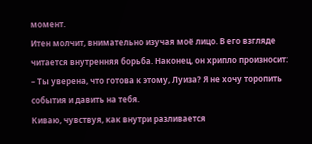момент.
Итен молчит, внимательно изучая моё лицо. В его взгляде читается внутренняя борьба. Наконец, он хрипло произносит:
– Ты уверена, что готова к этому, Луиза? Я не хочу торопить события и давить на тебя.
Киваю, чувствуя, как внутри разливается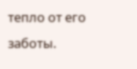тепло от его заботы.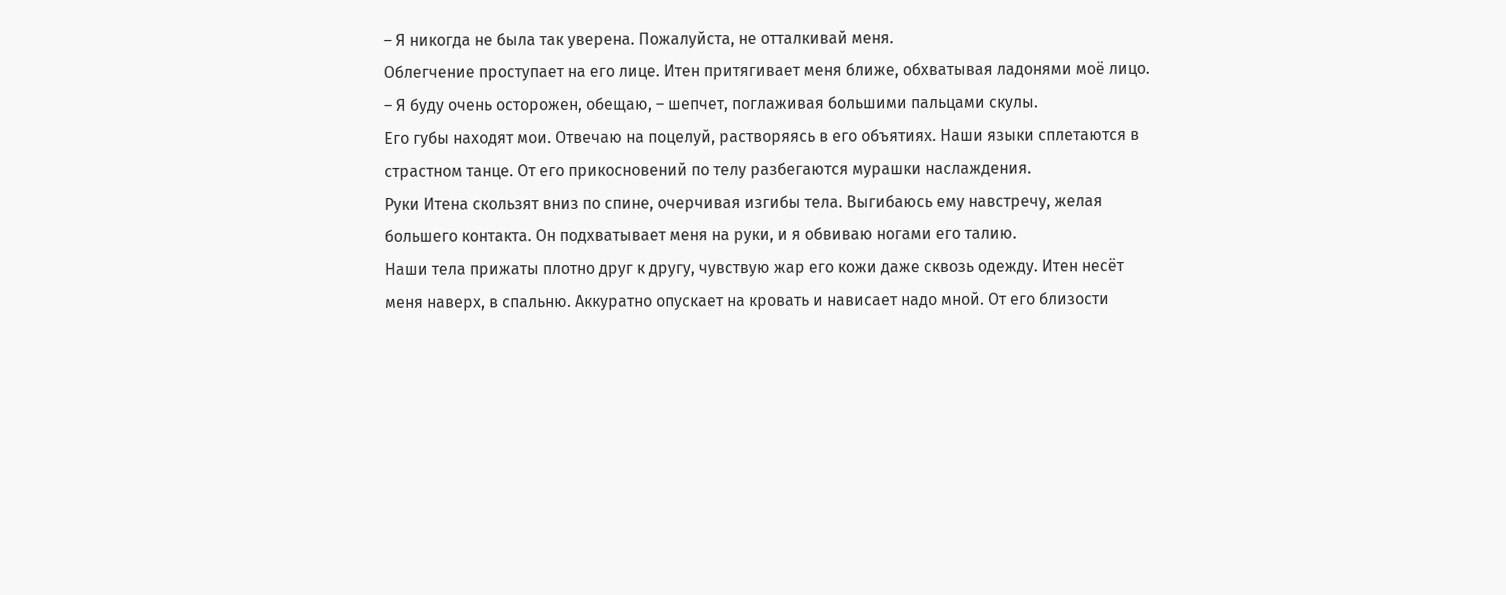– Я никогда не была так уверена. Пожалуйста, не отталкивай меня.
Облегчение проступает на его лице. Итен притягивает меня ближе, обхватывая ладонями моё лицо.
– Я буду очень осторожен, обещаю, – шепчет, поглаживая большими пальцами скулы.
Его губы находят мои. Отвечаю на поцелуй, растворяясь в его объятиях. Наши языки сплетаются в страстном танце. От его прикосновений по телу разбегаются мурашки наслаждения.
Руки Итена скользят вниз по спине, очерчивая изгибы тела. Выгибаюсь ему навстречу, желая большего контакта. Он подхватывает меня на руки, и я обвиваю ногами его талию.
Наши тела прижаты плотно друг к другу, чувствую жар его кожи даже сквозь одежду. Итен несёт меня наверх, в спальню. Аккуратно опускает на кровать и нависает надо мной. От его близости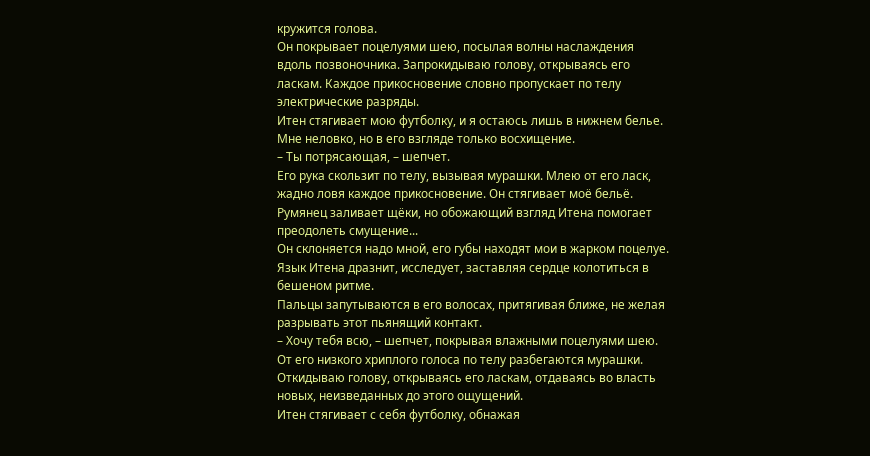кружится голова.
Он покрывает поцелуями шею, посылая волны наслаждения вдоль позвоночника. Запрокидываю голову, открываясь его ласкам. Каждое прикосновение словно пропускает по телу электрические разряды.
Итен стягивает мою футболку, и я остаюсь лишь в нижнем белье. Мне неловко, но в его взгляде только восхищение.
– Ты потрясающая, – шепчет.
Его рука скользит по телу, вызывая мурашки. Млею от его ласк, жадно ловя каждое прикосновение. Он стягивает моё бельё. Румянец заливает щёки, но обожающий взгляд Итена помогает преодолеть смущение...
Он склоняется надо мной, его губы находят мои в жарком поцелуе. Язык Итена дразнит, исследует, заставляя сердце колотиться в бешеном ритме.
Пальцы запутываются в его волосах, притягивая ближе, не желая разрывать этот пьянящий контакт.
– Хочу тебя всю, – шепчет, покрывая влажными поцелуями шею.
От его низкого хриплого голоса по телу разбегаются мурашки. Откидываю голову, открываясь его ласкам, отдаваясь во власть новых, неизведанных до этого ощущений.
Итен стягивает с себя футболку, обнажая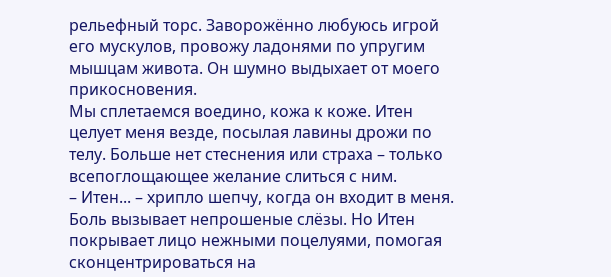рельефный торс. Заворожённо любуюсь игрой его мускулов, провожу ладонями по упругим мышцам живота. Он шумно выдыхает от моего прикосновения.
Мы сплетаемся воедино, кожа к коже. Итен целует меня везде, посылая лавины дрожи по телу. Больше нет стеснения или страха – только всепоглощающее желание слиться с ним.
– Итен... – хрипло шепчу, когда он входит в меня.
Боль вызывает непрошеные слёзы. Но Итен покрывает лицо нежными поцелуями, помогая сконцентрироваться на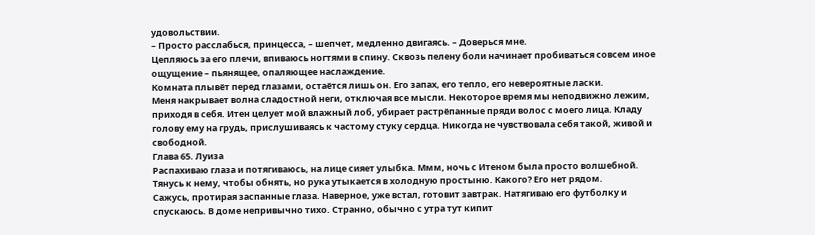удовольствии.
– Просто расслабься, принцесса, – шепчет, медленно двигаясь. – Доверься мне.
Цепляюсь за его плечи, впиваюсь ногтями в спину. Сквозь пелену боли начинает пробиваться совсем иное ощущение – пьянящее, опаляющее наслаждение.
Комната плывёт перед глазами, остаётся лишь он. Его запах, его тепло, его невероятные ласки.
Меня накрывает волна сладостной неги, отключая все мысли. Некоторое время мы неподвижно лежим, приходя в себя. Итен целует мой влажный лоб, убирает растрёпанные пряди волос с моего лица. Кладу голову ему на грудь, прислушиваясь к частому стуку сердца. Никогда не чувствовала себя такой, живой и свободной.
Глава 65. Луиза
Распахиваю глаза и потягиваюсь, на лице сияет улыбка. Ммм, ночь с Итеном была просто волшебной. Тянусь к нему, чтобы обнять, но рука утыкается в холодную простыню. Какого? Его нет рядом.
Сажусь, протирая заспанные глаза. Наверное, уже встал, готовит завтрак. Натягиваю его футболку и спускаюсь. В доме непривычно тихо. Странно, обычно с утра тут кипит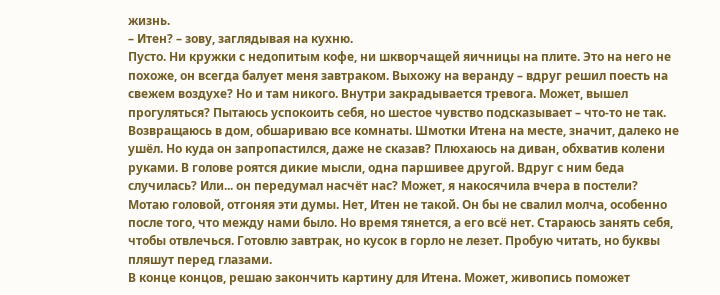жизнь.
– Итен? – зову, заглядывая на кухню.
Пусто. Ни кружки с недопитым кофе, ни шкворчащей яичницы на плите. Это на него не похоже, он всегда балует меня завтраком. Выхожу на веранду – вдруг решил поесть на свежем воздухе? Но и там никого. Внутри закрадывается тревога. Может, вышел прогуляться? Пытаюсь успокоить себя, но шестое чувство подсказывает – что-то не так.
Возвращаюсь в дом, обшариваю все комнаты. Шмотки Итена на месте, значит, далеко не ушёл. Но куда он запропастился, даже не сказав? Плюхаюсь на диван, обхватив колени руками. В голове роятся дикие мысли, одна паршивее другой. Вдруг с ним беда случилась? Или... он передумал насчёт нас? Может, я накосячила вчера в постели?
Мотаю головой, отгоняя эти думы. Нет, Итен не такой. Он бы не свалил молча, особенно после того, что между нами было. Но время тянется, а его всё нет. Стараюсь занять себя, чтобы отвлечься. Готовлю завтрак, но кусок в горло не лезет. Пробую читать, но буквы пляшут перед глазами.
В конце концов, решаю закончить картину для Итена. Может, живопись поможет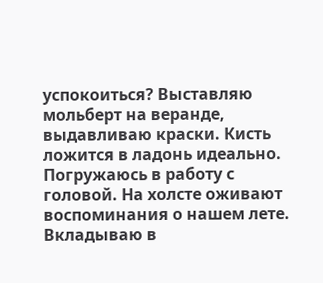успокоиться? Выставляю мольберт на веранде, выдавливаю краски. Кисть ложится в ладонь идеально. Погружаюсь в работу с головой. На холсте оживают воспоминания о нашем лете. Вкладываю в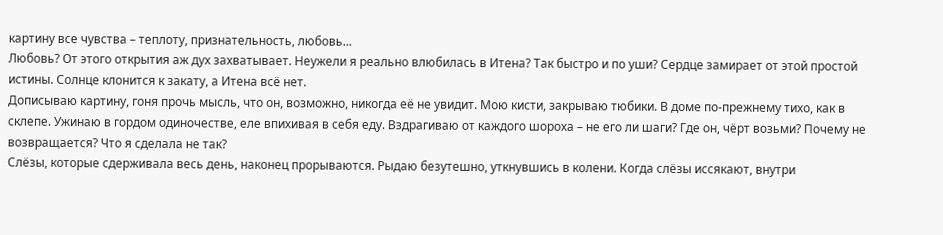картину все чувства – теплоту, признательность, любовь...
Любовь? От этого открытия аж дух захватывает. Неужели я реально влюбилась в Итена? Так быстро и по уши? Сердце замирает от этой простой истины. Солнце клонится к закату, а Итена всё нет.
Дописываю картину, гоня прочь мысль, что он, возможно, никогда её не увидит. Мою кисти, закрываю тюбики. В доме по-прежнему тихо, как в склепе. Ужинаю в гордом одиночестве, еле впихивая в себя еду. Вздрагиваю от каждого шороха – не его ли шаги? Где он, чёрт возьми? Почему не возвращается? Что я сделала не так?
Слёзы, которые сдерживала весь день, наконец прорываются. Рыдаю безутешно, уткнувшись в колени. Когда слёзы иссякают, внутри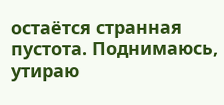остаётся странная пустота. Поднимаюсь, утираю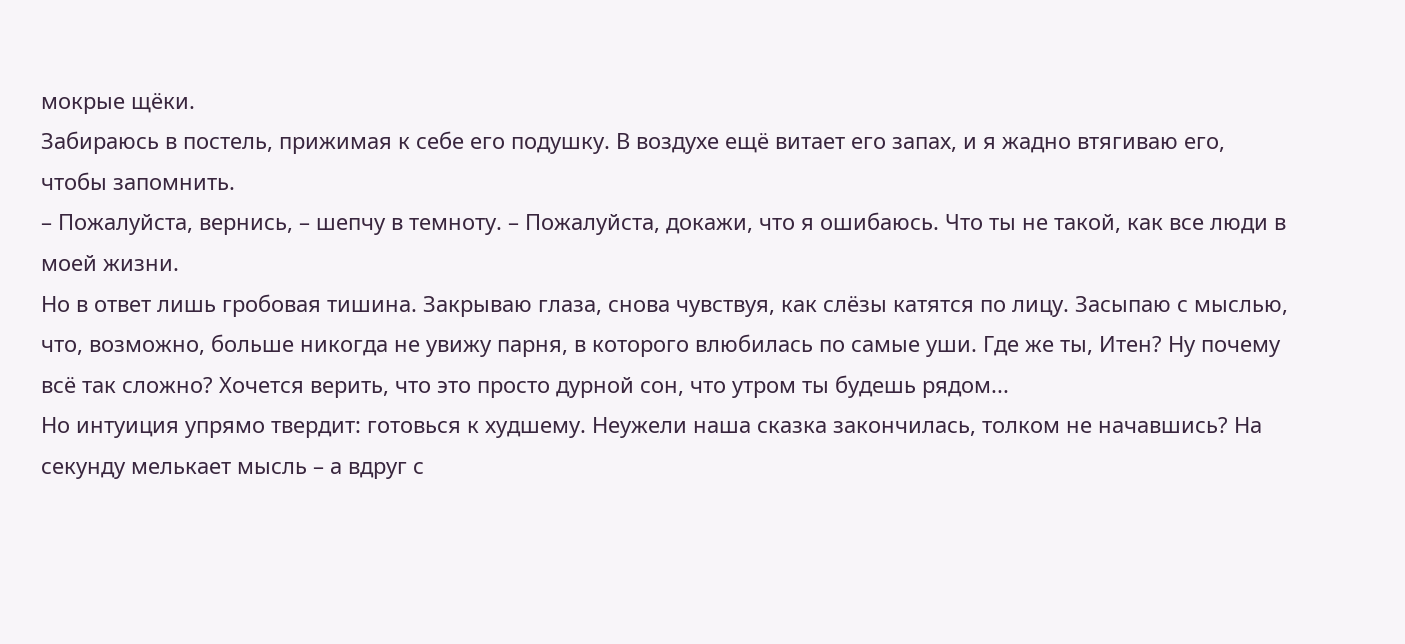мокрые щёки.
Забираюсь в постель, прижимая к себе его подушку. В воздухе ещё витает его запах, и я жадно втягиваю его, чтобы запомнить.
– Пожалуйста, вернись, – шепчу в темноту. – Пожалуйста, докажи, что я ошибаюсь. Что ты не такой, как все люди в моей жизни.
Но в ответ лишь гробовая тишина. Закрываю глаза, снова чувствуя, как слёзы катятся по лицу. Засыпаю с мыслью, что, возможно, больше никогда не увижу парня, в которого влюбилась по самые уши. Где же ты, Итен? Ну почему всё так сложно? Хочется верить, что это просто дурной сон, что утром ты будешь рядом...
Но интуиция упрямо твердит: готовься к худшему. Неужели наша сказка закончилась, толком не начавшись? На секунду мелькает мысль – а вдруг с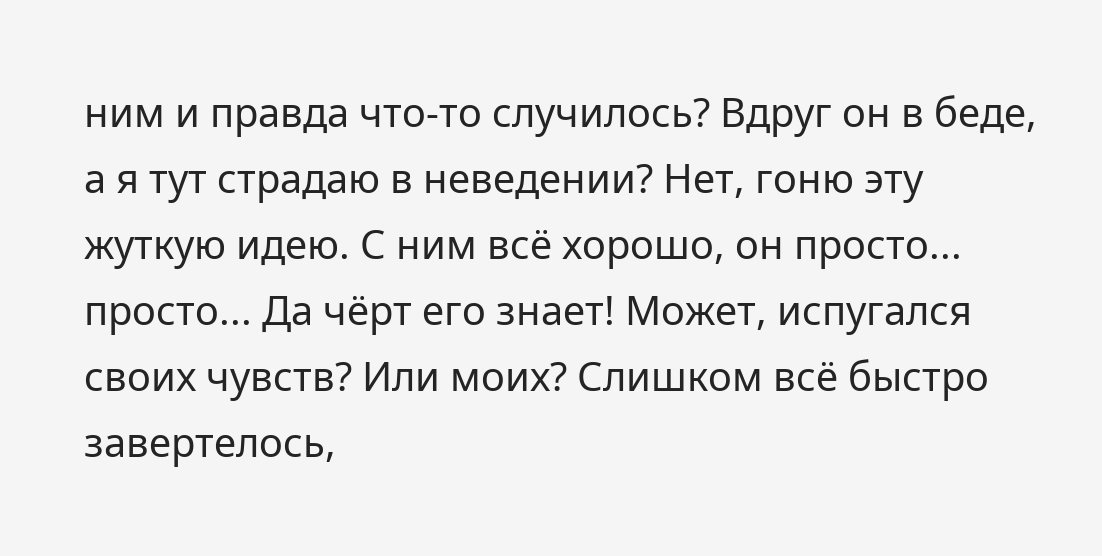ним и правда что-то случилось? Вдруг он в беде, а я тут страдаю в неведении? Нет, гоню эту жуткую идею. С ним всё хорошо, он просто... просто... Да чёрт его знает! Может, испугался своих чувств? Или моих? Слишком всё быстро завертелось,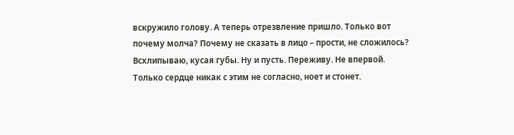вскружило голову. А теперь отрезвление пришло. Только вот почему молча? Почему не сказать в лицо – прости, не сложилось?
Всхлипываю, кусая губы. Ну и пусть. Переживу. Не впервой. Только сердце никак с этим не согласно, ноет и стонет.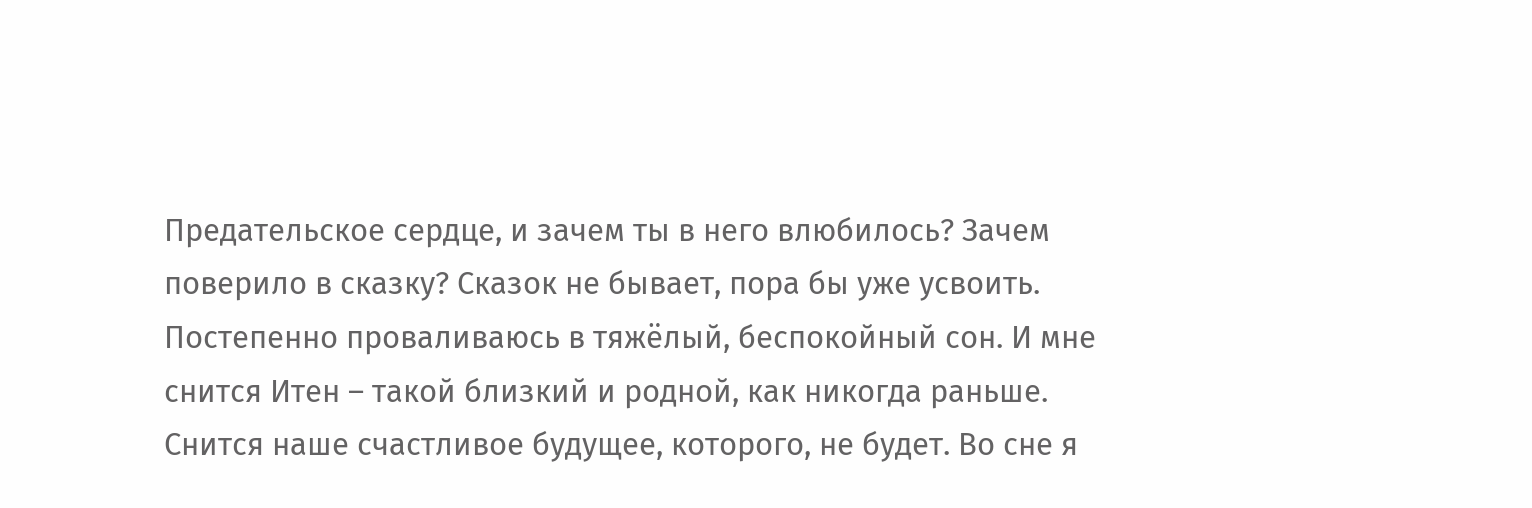Предательское сердце, и зачем ты в него влюбилось? Зачем поверило в сказку? Сказок не бывает, пора бы уже усвоить.
Постепенно проваливаюсь в тяжёлый, беспокойный сон. И мне снится Итен – такой близкий и родной, как никогда раньше. Снится наше счастливое будущее, которого, не будет. Во сне я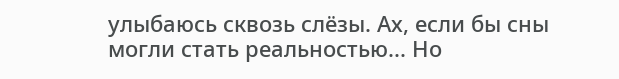улыбаюсь сквозь слёзы. Ах, если бы сны могли стать реальностью... Но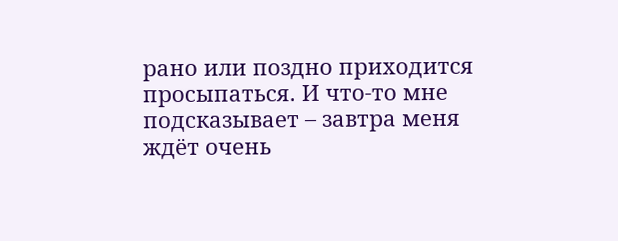рано или поздно приходится просыпаться. И что-то мне подсказывает – завтра меня ждёт очень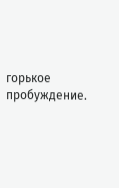горькое пробуждение.